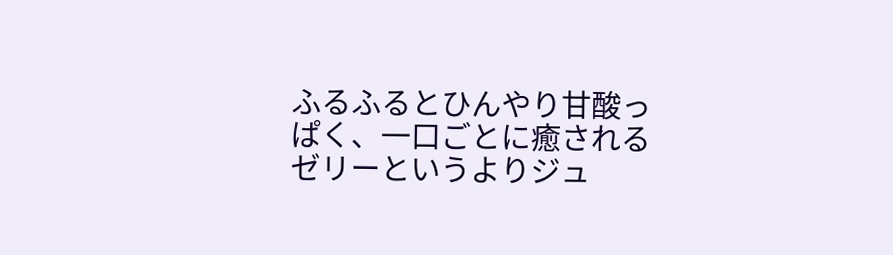ふるふるとひんやり甘酸っぱく、一口ごとに癒される
ゼリーというよりジュ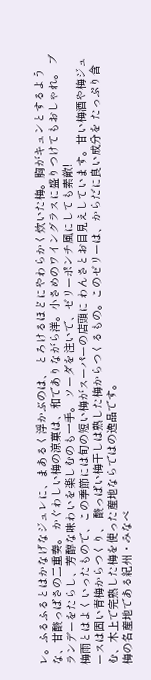レ。ふるふるとはかなげなジュレに、まあるく浮かぶのは、 とろけるほどにやわらかく炊いた梅。胸がキュンとするような、甘酸っぱさの二重奏。 かぐわしい梅の涼菓は、和でありながら洋。小さめのワイングラスに盛りつけてもおしゃれ。 ブランデーをたらし、芳醇な味わいを楽しむのも一手。 ソーダを注いで、ゼリーポンチ風にしても素敵!
梅雨とはよくいったもので、この季節には旬の短い梅がスーパーの店頭に わんさとお目見えしています。甘い梅酒や梅ジュースは固い青梅からつくり、 酸っぱい梅干しは熟した梅からつくるもの。このゼリーは、からだに良い成分を たっぷり含む、木上で完熟した梅を使った産地ならではの逸品です。
梅の名産地である紀州・みなべ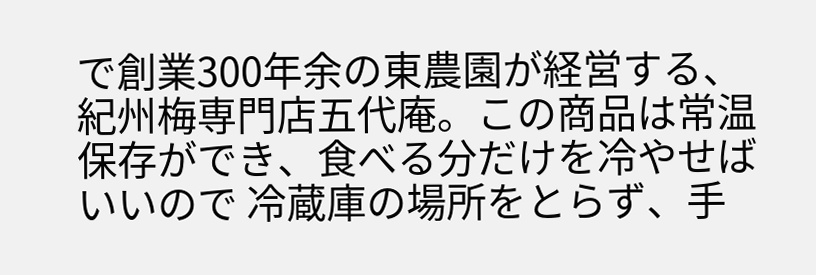で創業300年余の東農園が経営する、 紀州梅専門店五代庵。この商品は常温保存ができ、食べる分だけを冷やせばいいので 冷蔵庫の場所をとらず、手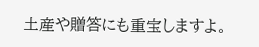土産や贈答にも重宝しますよ。